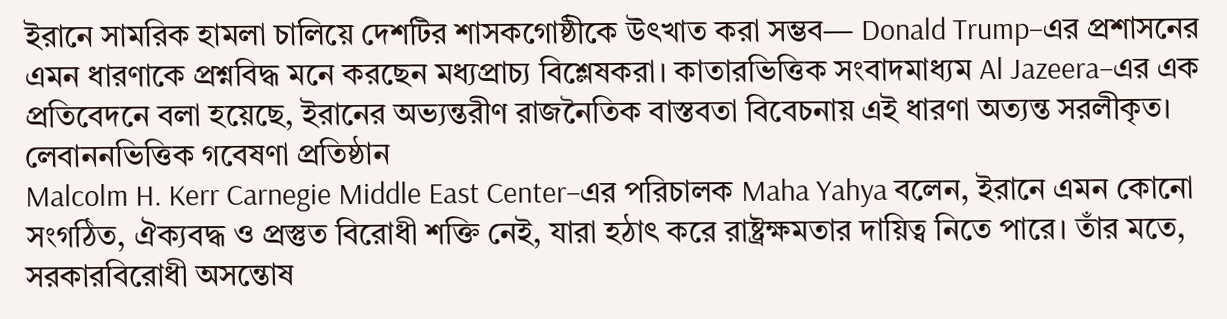ইরানে সামরিক হামলা চালিয়ে দেশটির শাসকগোষ্ঠীকে উৎখাত করা সম্ভব— Donald Trump–এর প্রশাসনের এমন ধারণাকে প্রশ্নবিদ্ধ মনে করছেন মধ্যপ্রাচ্য বিশ্লেষকরা। কাতারভিত্তিক সংবাদমাধ্যম Al Jazeera–এর এক প্রতিবেদনে বলা হয়েছে, ইরানের অভ্যন্তরীণ রাজনৈতিক বাস্তবতা বিবেচনায় এই ধারণা অত্যন্ত সরলীকৃত।
লেবাননভিত্তিক গবেষণা প্রতিষ্ঠান
Malcolm H. Kerr Carnegie Middle East Center–এর পরিচালক Maha Yahya বলেন, ইরানে এমন কোনো সংগঠিত, ঐক্যবদ্ধ ও প্রস্তুত বিরোধী শক্তি নেই, যারা হঠাৎ করে রাষ্ট্রক্ষমতার দায়িত্ব নিতে পারে। তাঁর মতে, সরকারবিরোধী অসন্তোষ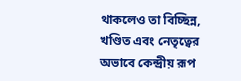থাকলেও তা বিচ্ছিন্ন, খণ্ডিত এবং নেতৃত্বের অভাবে কেন্দ্রীয় রূপ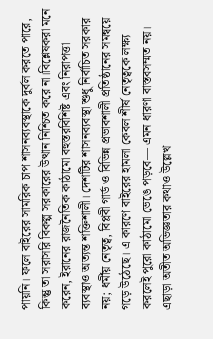পায়নি। ফলে বাইরের সামরিক চাপ শাসনব্যবস্থাকে দুর্বল করতে পারে, কিন্তু তা সরাসরি বিকল্প সরকারের উত্থান নিশ্চিত করে না।বিশ্লেষকরা মনে করেন, ইরানের রাজনৈতিক কাঠামো বহুস্তরবিশিষ্ট এবং নিরাপত্তা ব্যবস্থাও অত্যন্ত শক্তিশালী। দেশটির শাসনব্যবস্থা শুধু নির্বাচিত সরকার নয়; ধর্মীয় নেতৃত্ব, বিপ্লবী গার্ড ও বিভিন্ন প্রভাবশালী প্রতিষ্ঠানের সমন্বয়ে গড়ে উঠেছে। এ কারণে বাইরের হামলা কেবল শীর্ষ নেতৃত্বকে লক্ষ্য করলেই পুরো কাঠামো ভেঙে পড়বে— এমন ধারণা বাস্তবসম্মত নয়।
এছাড়া অতীত অভিজ্ঞতার কথাও উল্লেখ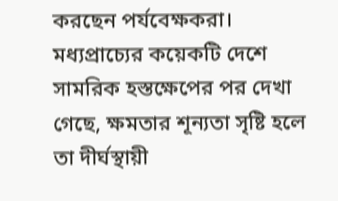করছেন পর্যবেক্ষকরা। মধ্যপ্রাচ্যের কয়েকটি দেশে সামরিক হস্তক্ষেপের পর দেখা গেছে, ক্ষমতার শূন্যতা সৃষ্টি হলে তা দীর্ঘস্থায়ী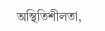অস্থিতিশীলতা,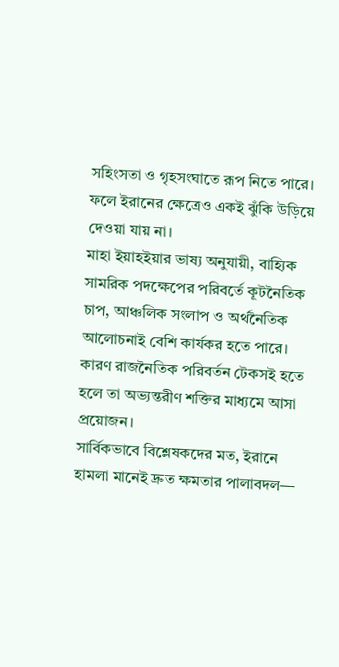সহিংসতা ও গৃহসংঘাতে রূপ নিতে পারে। ফলে ইরানের ক্ষেত্রেও একই ঝুঁকি উড়িয়ে দেওয়া যায় না।
মাহা ইয়াহইয়ার ভাষ্য অনুযায়ী, বাহ্যিক সামরিক পদক্ষেপের পরিবর্তে কূটনৈতিক চাপ, আঞ্চলিক সংলাপ ও অর্থনৈতিক আলোচনাই বেশি কার্যকর হতে পারে। কারণ রাজনৈতিক পরিবর্তন টেকসই হতে হলে তা অভ্যন্তরীণ শক্তির মাধ্যমে আসা প্রয়োজন।
সার্বিকভাবে বিশ্লেষকদের মত, ইরানে হামলা মানেই দ্রুত ক্ষমতার পালাবদল—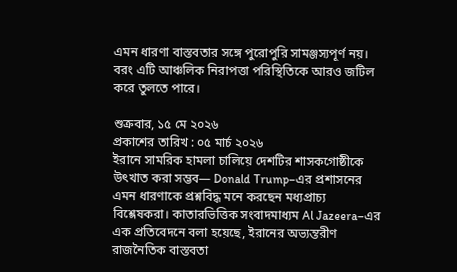এমন ধারণা বাস্তবতার সঙ্গে পুরোপুরি সামঞ্জস্যপূর্ণ নয়। বরং এটি আঞ্চলিক নিরাপত্তা পরিস্থিতিকে আরও জটিল করে তুলতে পারে।

শুক্রবার, ১৫ মে ২০২৬
প্রকাশের তারিখ : ০৫ মার্চ ২০২৬
ইরানে সামরিক হামলা চালিয়ে দেশটির শাসকগোষ্ঠীকে উৎখাত করা সম্ভব— Donald Trump–এর প্রশাসনের এমন ধারণাকে প্রশ্নবিদ্ধ মনে করছেন মধ্যপ্রাচ্য বিশ্লেষকরা। কাতারভিত্তিক সংবাদমাধ্যম Al Jazeera–এর এক প্রতিবেদনে বলা হয়েছে, ইরানের অভ্যন্তরীণ রাজনৈতিক বাস্তবতা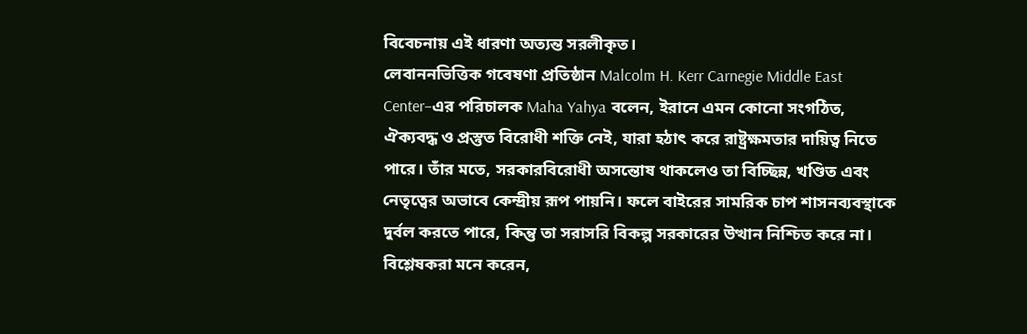বিবেচনায় এই ধারণা অত্যন্ত সরলীকৃত।
লেবাননভিত্তিক গবেষণা প্রতিষ্ঠান Malcolm H. Kerr Carnegie Middle East Center–এর পরিচালক Maha Yahya বলেন, ইরানে এমন কোনো সংগঠিত, ঐক্যবদ্ধ ও প্রস্তুত বিরোধী শক্তি নেই, যারা হঠাৎ করে রাষ্ট্রক্ষমতার দায়িত্ব নিতে পারে। তাঁর মতে, সরকারবিরোধী অসন্তোষ থাকলেও তা বিচ্ছিন্ন, খণ্ডিত এবং নেতৃত্বের অভাবে কেন্দ্রীয় রূপ পায়নি। ফলে বাইরের সামরিক চাপ শাসনব্যবস্থাকে দুর্বল করতে পারে, কিন্তু তা সরাসরি বিকল্প সরকারের উত্থান নিশ্চিত করে না।
বিশ্লেষকরা মনে করেন,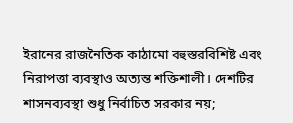ইরানের রাজনৈতিক কাঠামো বহুস্তরবিশিষ্ট এবং নিরাপত্তা ব্যবস্থাও অত্যন্ত শক্তিশালী। দেশটির শাসনব্যবস্থা শুধু নির্বাচিত সরকার নয়;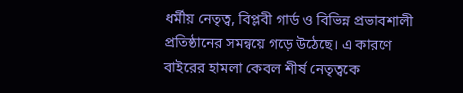ধর্মীয় নেতৃত্ব, বিপ্লবী গার্ড ও বিভিন্ন প্রভাবশালী প্রতিষ্ঠানের সমন্বয়ে গড়ে উঠেছে। এ কারণে বাইরের হামলা কেবল শীর্ষ নেতৃত্বকে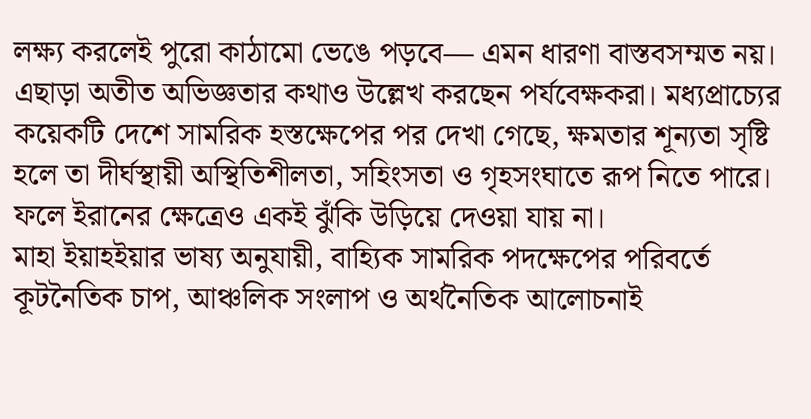লক্ষ্য করলেই পুরো কাঠামো ভেঙে পড়বে— এমন ধারণা বাস্তবসম্মত নয়।
এছাড়া অতীত অভিজ্ঞতার কথাও উল্লেখ করছেন পর্যবেক্ষকরা। মধ্যপ্রাচ্যের কয়েকটি দেশে সামরিক হস্তক্ষেপের পর দেখা গেছে, ক্ষমতার শূন্যতা সৃষ্টি হলে তা দীর্ঘস্থায়ী অস্থিতিশীলতা, সহিংসতা ও গৃহসংঘাতে রূপ নিতে পারে। ফলে ইরানের ক্ষেত্রেও একই ঝুঁকি উড়িয়ে দেওয়া যায় না।
মাহা ইয়াহইয়ার ভাষ্য অনুযায়ী, বাহ্যিক সামরিক পদক্ষেপের পরিবর্তে কূটনৈতিক চাপ, আঞ্চলিক সংলাপ ও অর্থনৈতিক আলোচনাই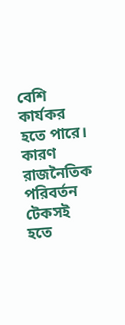বেশি কার্যকর হতে পারে। কারণ রাজনৈতিক পরিবর্তন টেকসই হতে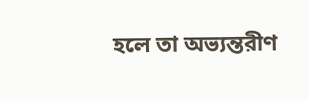হলে তা অভ্যন্তরীণ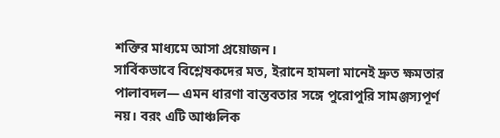শক্তির মাধ্যমে আসা প্রয়োজন।
সার্বিকভাবে বিশ্লেষকদের মত, ইরানে হামলা মানেই দ্রুত ক্ষমতার পালাবদল— এমন ধারণা বাস্তবতার সঙ্গে পুরোপুরি সামঞ্জস্যপূর্ণ নয়। বরং এটি আঞ্চলিক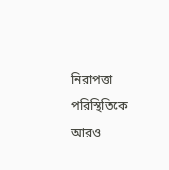নিরাপত্তা পরিস্থিতিকে আরও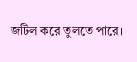জটিল করে তুলতে পারে।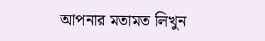আপনার মতামত লিখুন